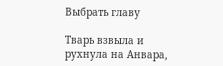Выбрать главу

Тварь взвыла и рухнула на Анвара,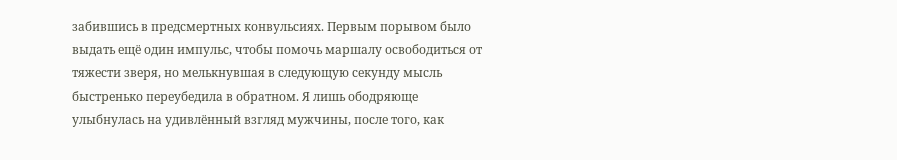забившись в предсмертных конвульсиях. Первым порывом было выдать ещё один импульс, чтобы помочь маршалу освободиться от тяжести зверя, но мелькнувшая в следующую секунду мысль быстренько переубедила в обратном. Я лишь ободряюще улыбнулась на удивлённый взгляд мужчины, после того, как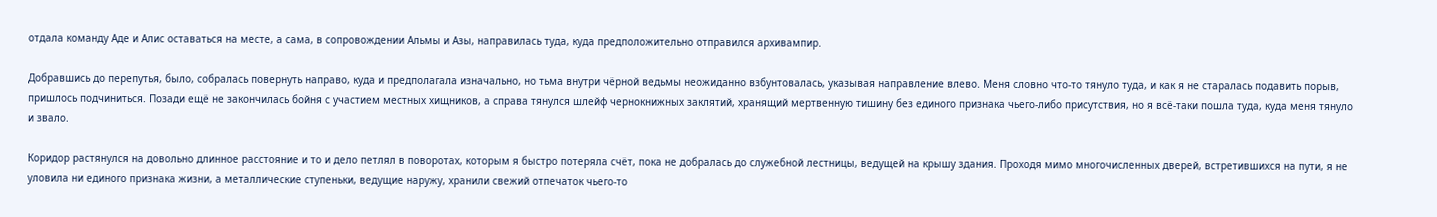отдала команду Аде и Алис оставаться на месте, а сама, в сопровождении Альмы и Азы, направилась туда, куда предположительно отправился архивампир.

Добравшись до перепутья, было, собралась повернуть направо, куда и предполагала изначально, но тьма внутри чёрной ведьмы неожиданно взбунтовалась, указывая направление влево. Меня словно что-то тянуло туда, и как я не старалась подавить порыв, пришлось подчиниться. Позади ещё не закончилась бойня с участием местных хищников, а справа тянулся шлейф чернокнижных заклятий, хранящий мертвенную тишину без единого признака чьего-либо присутствия, но я всё-таки пошла туда, куда меня тянуло и звало.

Коридор растянулся на довольно длинное расстояние и то и дело петлял в поворотах, которым я быстро потеряла счёт, пока не добралась до служебной лестницы, ведущей на крышу здания. Проходя мимо многочисленных дверей, встретившихся на пути, я не уловила ни единого признака жизни, а металлические ступеньки, ведущие наружу, хранили свежий отпечаток чьего-то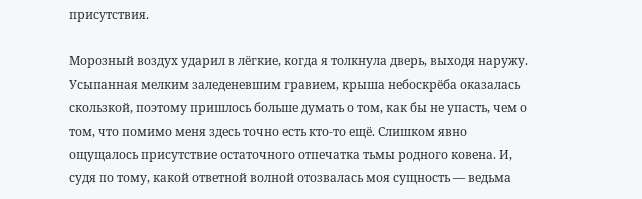присутствия.

Морозный воздух ударил в лёгкие, когда я толкнула дверь, выходя наружу. Усыпанная мелким заледеневшим гравием, крыша небоскрёба оказалась скользкой, поэтому пришлось больше думать о том, как бы не упасть, чем о том, что помимо меня здесь точно есть кто-то ещё. Слишком явно ощущалось присутствие остаточного отпечатка тьмы родного ковена. И, судя по тому, какой ответной волной отозвалась моя сущность — ведьма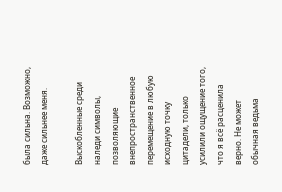была сильна. Возможно, даже сильнее меня.

Выскобленные среди наледи символы, позволяющие внепространственное перемещение в любую исходную точку цитадели, только усилили ощущение того, что я всё расценила верно. Не может обычная ведьма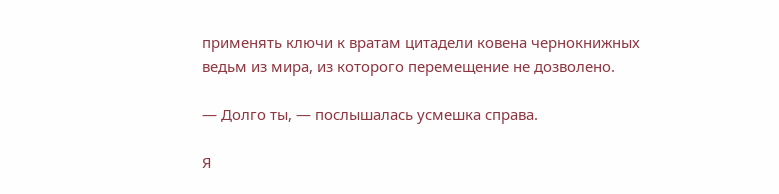применять ключи к вратам цитадели ковена чернокнижных ведьм из мира, из которого перемещение не дозволено.

— Долго ты, — послышалась усмешка справа.

Я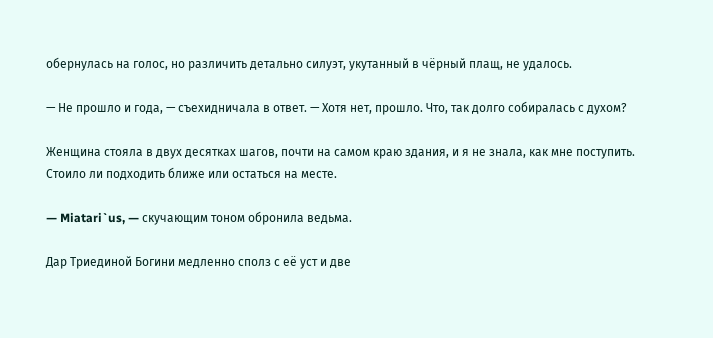обернулась на голос, но различить детально силуэт, укутанный в чёрный плащ, не удалось.

— Не прошло и года, — съехидничала в ответ. — Хотя нет, прошло. Что, так долго собиралась с духом?

Женщина стояла в двух десятках шагов, почти на самом краю здания, и я не знала, как мне поступить. Стоило ли подходить ближе или остаться на месте.

— Miatari`us, — скучающим тоном обронила ведьма.

Дар Триединой Богини медленно сполз с её уст и две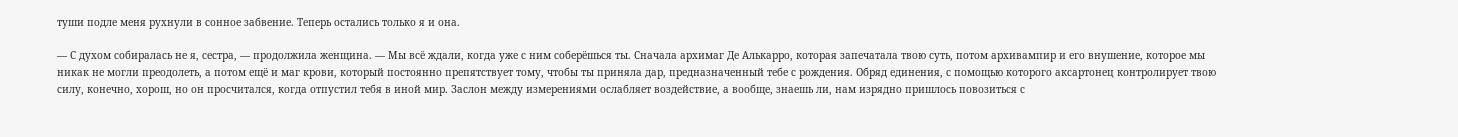туши подле меня рухнули в сонное забвение. Теперь остались только я и она.

— С духом собиралась не я, сестра, — продолжила женщина. — Мы всё ждали, когда уже с ним соберёшься ты. Сначала архимаг Де Алькарро, которая запечатала твою суть, потом архивампир и его внушение, которое мы никак не могли преодолеть, а потом ещё и маг крови, который постоянно препятствует тому, чтобы ты приняла дар, предназначенный тебе с рождения. Обряд единения, с помощью которого аксартонец контролирует твою силу, конечно, хорош, но он просчитался, когда отпустил тебя в иной мир. Заслон между измерениями ослабляет воздействие, а вообще, знаешь ли, нам изрядно пришлось повозиться с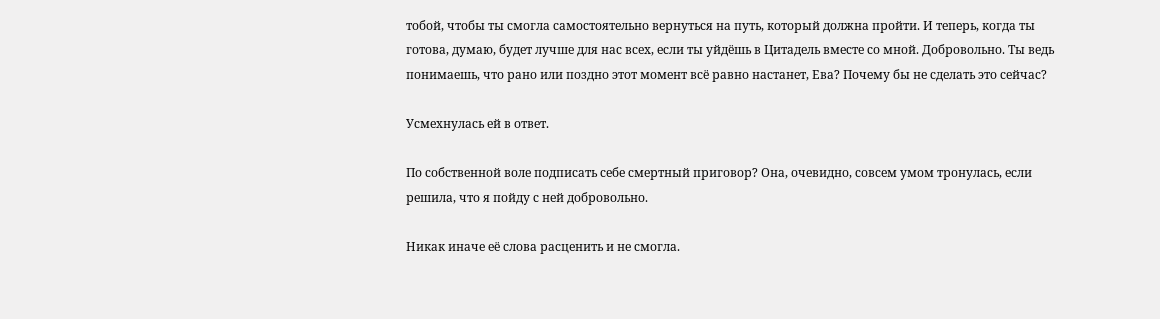тобой, чтобы ты смогла самостоятельно вернуться на путь, который должна пройти. И теперь, когда ты готова, думаю, будет лучше для нас всех, если ты уйдёшь в Цитадель вместе со мной. Добровольно. Ты ведь понимаешь, что рано или поздно этот момент всё равно настанет, Ева? Почему бы не сделать это сейчас?

Усмехнулась ей в ответ.

По собственной воле подписать себе смертный приговор? Она, очевидно, совсем умом тронулась, если решила, что я пойду с ней добровольно.

Никак иначе её слова расценить и не смогла.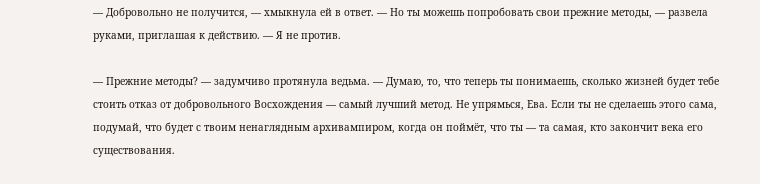— Добровольно не получится, — хмыкнула ей в ответ. — Но ты можешь попробовать свои прежние методы, — развела руками, приглашая к действию. — Я не против.

— Прежние методы? — задумчиво протянула ведьма. — Думаю, то, что теперь ты понимаешь, сколько жизней будет тебе стоить отказ от добровольного Восхождения — самый лучший метод. Не упрямься, Ева. Если ты не сделаешь этого сама, подумай, что будет с твоим ненаглядным архивампиром, когда он поймёт, что ты — та самая, кто закончит века его существования.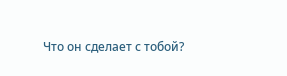Что он сделает с тобой?